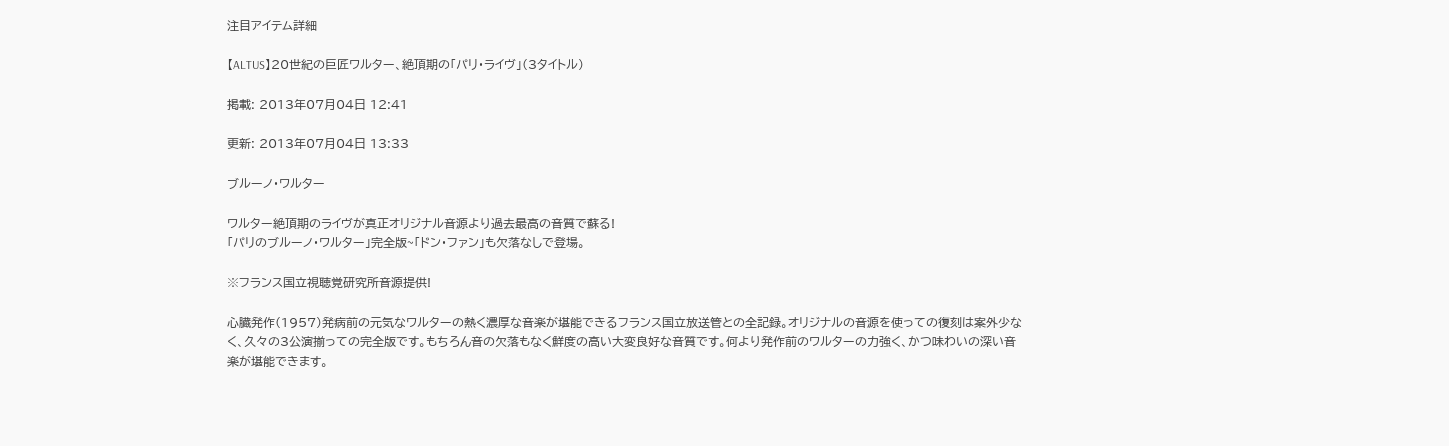注目アイテム詳細

【ALTUS】20世紀の巨匠ワルター、絶頂期の「パリ・ライヴ」(3タイトル)

掲載: 2013年07月04日 12:41

更新: 2013年07月04日 13:33

ブルーノ・ワルター

ワルター絶頂期のライヴが真正オリジナル音源より過去最高の音質で蘇る!
「パリのブルーノ・ワルター」完全版~「ドン・ファン」も欠落なしで登場。

※フランス国立視聴覚研究所音源提供!

心臓発作(1957)発病前の元気なワルターの熱く濃厚な音楽が堪能できるフランス国立放送管との全記録。オリジナルの音源を使っての復刻は案外少なく、久々の3公演揃っての完全版です。もちろん音の欠落もなく鮮度の高い大変良好な音質です。何より発作前のワルターの力強く、かつ味わいの深い音楽が堪能できます。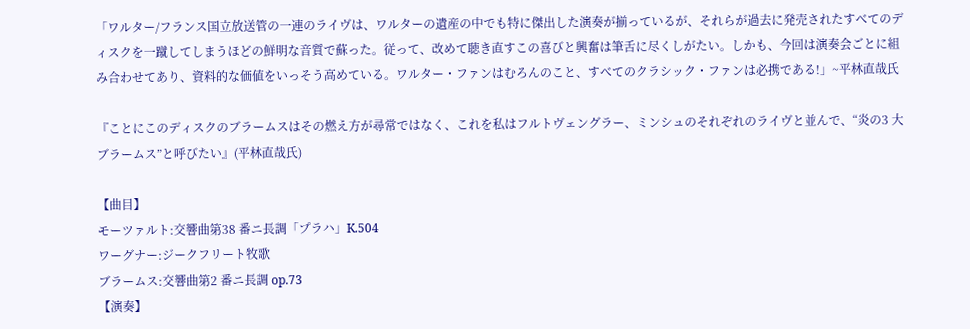「ワルター/フランス国立放送管の一連のライヴは、ワルターの遺産の中でも特に傑出した演奏が揃っているが、それらが過去に発売されたすべてのディスクを一蹴してしまうほどの鮮明な音質で蘇った。従って、改めて聴き直すこの喜びと興奮は筆舌に尽くしがたい。しかも、今回は演奏会ごとに組み合わせてあり、資料的な価値をいっそう高めている。ワルター・ファンはむろんのこと、すべてのクラシック・ファンは必携である!」~平林直哉氏

『ことにこのディスクのブラームスはその燃え方が尋常ではなく、これを私はフルトヴェングラー、ミンシュのそれぞれのライヴと並んで、“炎の3 大ブラームス”と呼びたい』(平林直哉氏)

【曲目】
モーツァルト:交響曲第38 番ニ長調「プラハ」K.504
ワーグナー:ジークフリート牧歌
ブラームス:交響曲第2 番ニ長調 op.73
【演奏】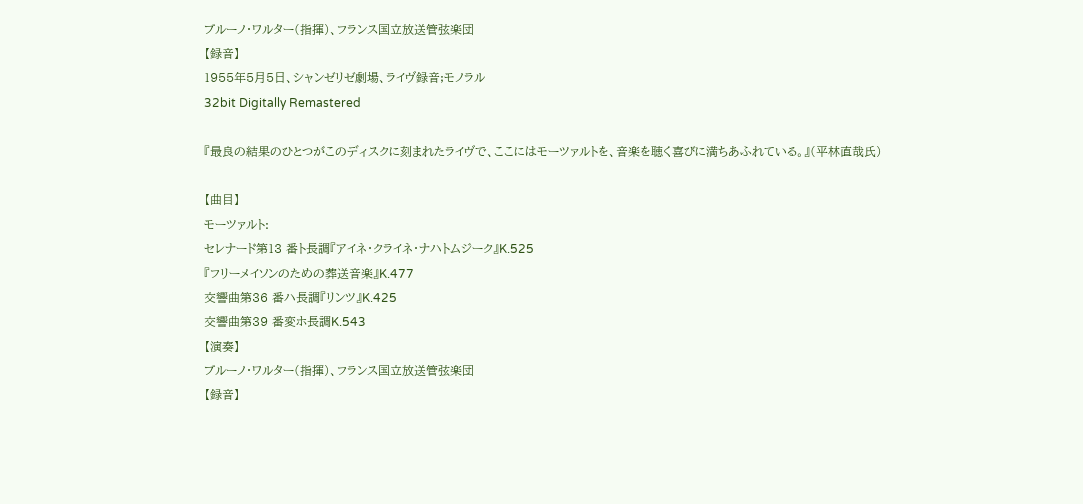ブルーノ・ワルター(指揮)、フランス国立放送管弦楽団
【録音】
1955年5月5日、シャンゼリゼ劇場、ライヴ録音;モノラル
32bit Digitally Remastered

『最良の結果のひとつがこのディスクに刻まれたライヴで、ここにはモーツァルトを、音楽を聴く喜びに満ちあふれている。』(平林直哉氏)

【曲目】
モーツァルト:
セレナード第13 番ト長調『アイネ・クライネ・ナハトムジーク』K.525
『フリーメイソンのための葬送音楽』K.477
交響曲第36 番ハ長調『リンツ』K.425
交響曲第39 番変ホ長調K.543
【演奏】
ブルーノ・ワルター(指揮)、フランス国立放送管弦楽団
【録音】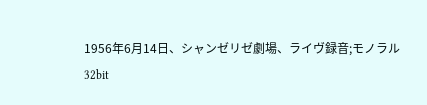1956年6月14日、シャンゼリゼ劇場、ライヴ録音;モノラル
32bit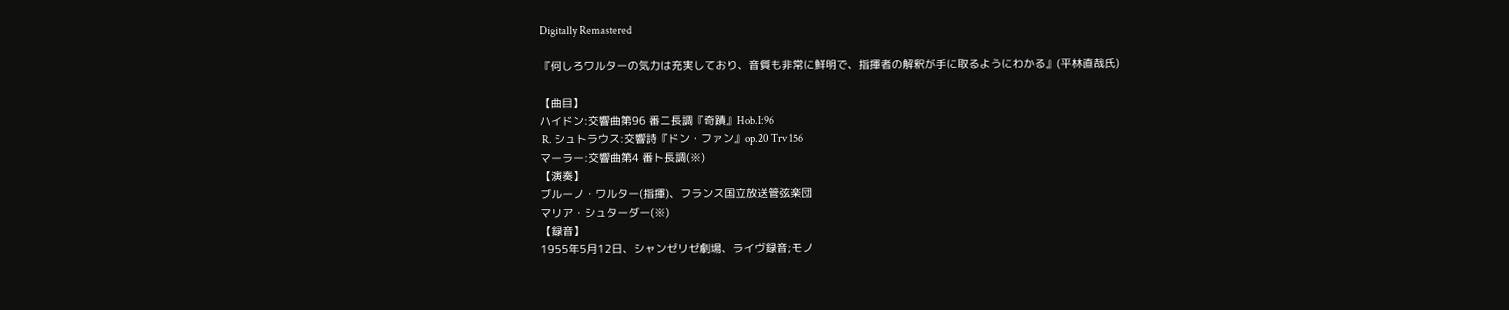Digitally Remastered

『何しろワルターの気力は充実しており、音質も非常に鮮明で、指揮者の解釈が手に取るようにわかる』(平林直哉氏)

【曲目】
ハイドン:交響曲第96 番ニ長調『奇蹟』Hob.I:96
 R. シュトラウス:交響詩『ドン・ファン』op.20 Trv 156
マーラー:交響曲第4 番ト長調(※)
【演奏】
ブルーノ・ワルター(指揮)、フランス国立放送管弦楽団
マリア・シュターダー(※)
【録音】
1955年5月12日、シャンゼリゼ劇場、ライヴ録音;モノ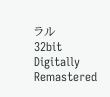ラル
32bit Digitally Remastered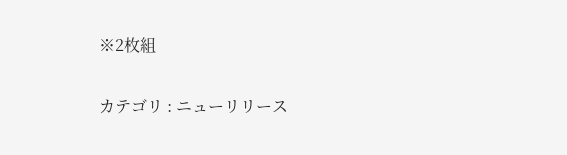※2枚組

カテゴリ : ニューリリース